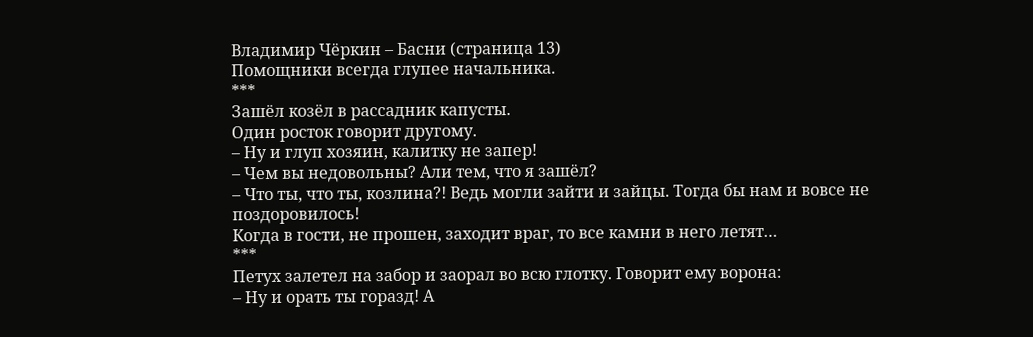Владимир Чёркин – Басни (страница 13)
Помощники всегда глупее начальника.
***
Зашёл козёл в рассадник капусты.
Один росток говорит другому.
– Ну и глуп хозяин, калитку не запер!
– Чем вы недовольны? Али тем, что я зашёл?
– Что ты, что ты, козлина?! Ведь могли зайти и зайцы. Тогда бы нам и вовсе не поздоровилось!
Когда в гости, не прошен, заходит враг, то все камни в него летят…
***
Петух залетел на забор и заорал во всю глотку. Говорит ему ворона:
– Ну и орать ты горазд! А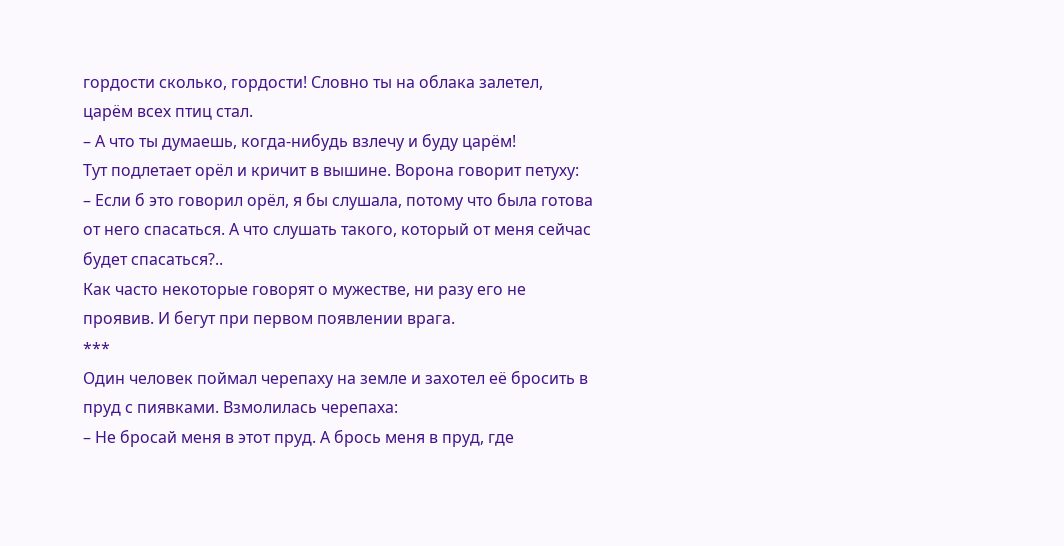гордости сколько, гордости! Словно ты на облака залетел, царём всех птиц стал.
– А что ты думаешь, когда-нибудь взлечу и буду царём!
Тут подлетает орёл и кричит в вышине. Ворона говорит петуху:
– Если б это говорил орёл, я бы слушала, потому что была готова от него спасаться. А что слушать такого, который от меня сейчас будет спасаться?..
Как часто некоторые говорят о мужестве, ни разу его не проявив. И бегут при первом появлении врага.
***
Один человек поймал черепаху на земле и захотел её бросить в пруд с пиявками. Взмолилась черепаха:
– Не бросай меня в этот пруд. А брось меня в пруд, где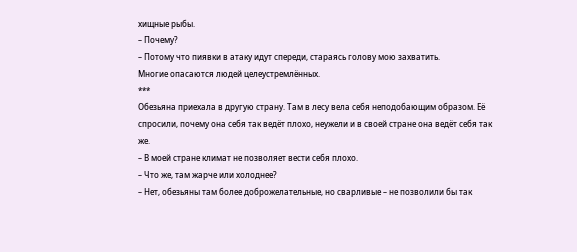хищные рыбы.
– Почему?
– Потому что пиявки в атаку идут спереди, стараясь голову мою захватить.
Многие опасаются людей целеустремлённых.
***
Обезьяна приехала в другую страну. Там в лесу вела себя неподобающим образом. Её спросили, почему она себя так ведёт плохо, неужели и в своей стране она ведёт себя так же.
– В моей стране климат не позволяет вести себя плохо.
– Что же, там жарче или холоднее?
– Нет, обезьяны там более доброжелательные, но сварливые – не позволили бы так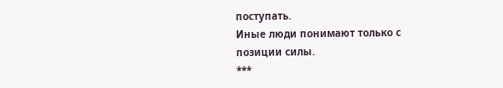поступать.
Иные люди понимают только с позиции силы.
***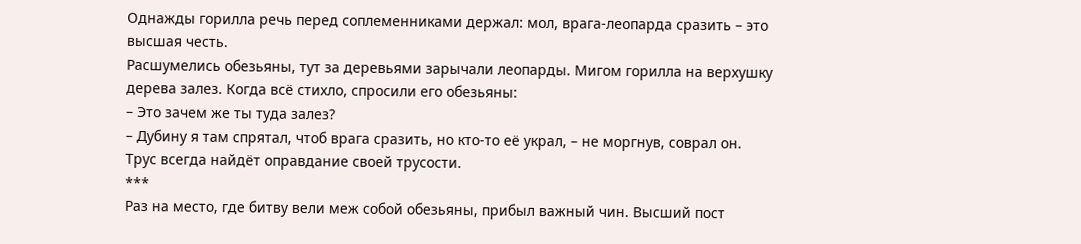Однажды горилла речь перед соплеменниками держал: мол, врага-леопарда сразить – это высшая честь.
Расшумелись обезьяны, тут за деревьями зарычали леопарды. Мигом горилла на верхушку дерева залез. Когда всё стихло, спросили его обезьяны:
– Это зачем же ты туда залез?
– Дубину я там спрятал, чтоб врага сразить, но кто-то её украл, – не моргнув, соврал он.
Трус всегда найдёт оправдание своей трусости.
***
Раз на место, где битву вели меж собой обезьяны, прибыл важный чин. Высший пост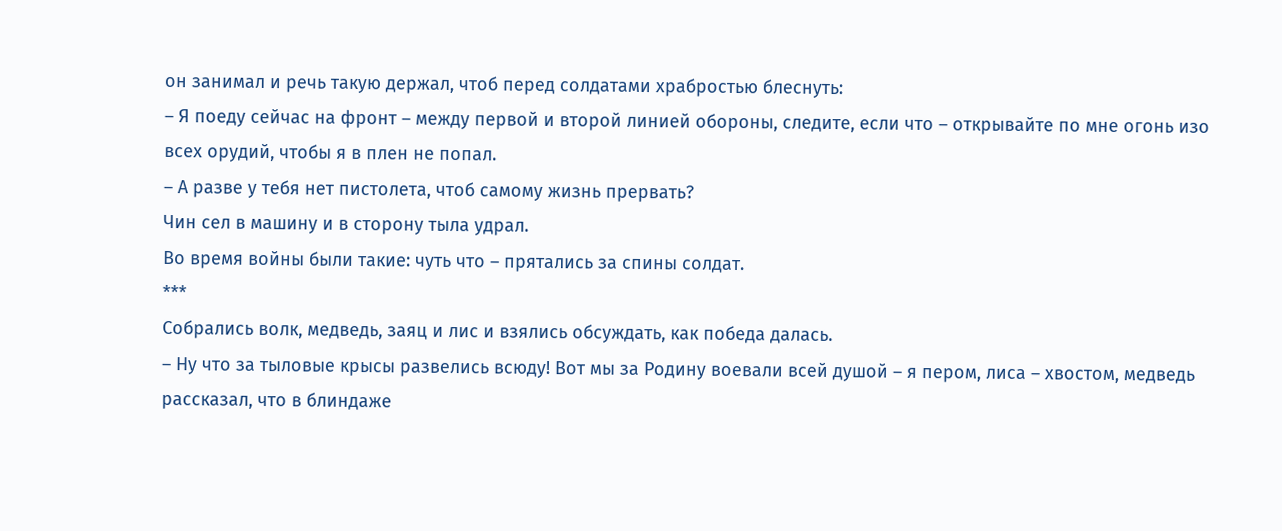он занимал и речь такую держал, чтоб перед солдатами храбростью блеснуть:
– Я поеду сейчас на фронт – между первой и второй линией обороны, следите, если что – открывайте по мне огонь изо всех орудий, чтобы я в плен не попал.
– А разве у тебя нет пистолета, чтоб самому жизнь прервать?
Чин сел в машину и в сторону тыла удрал.
Во время войны были такие: чуть что – прятались за спины солдат.
***
Собрались волк, медведь, заяц и лис и взялись обсуждать, как победа далась.
– Ну что за тыловые крысы развелись всюду! Вот мы за Родину воевали всей душой – я пером, лиса – хвостом, медведь рассказал, что в блиндаже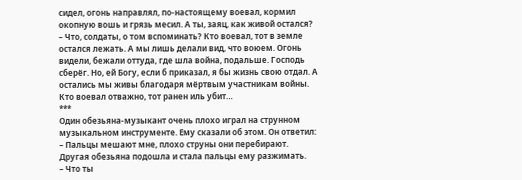сидел, огонь направлял, по-настоящему воевал, кормил окопную вошь и грязь месил. А ты, заяц, как живой остался?
– Что, солдаты, о том вспоминать? Кто воевал, тот в земле остался лежать. А мы лишь делали вид, что воюем. Огонь видели, бежали оттуда, где шла война, подальше. Господь сберёг. Но, ей Богу, если б приказал, я бы жизнь свою отдал. А остались мы живы благодаря мёртвым участникам войны.
Кто воевал отважно, тот ранен иль убит…
***
Один обезьяна-музыкант очень плохо играл на струнном музыкальном инструменте. Ему сказали об этом. Он ответил:
– Пальцы мешают мне, плохо струны они перебирают.
Другая обезьяна подошла и стала пальцы ему разжимать.
– Что ты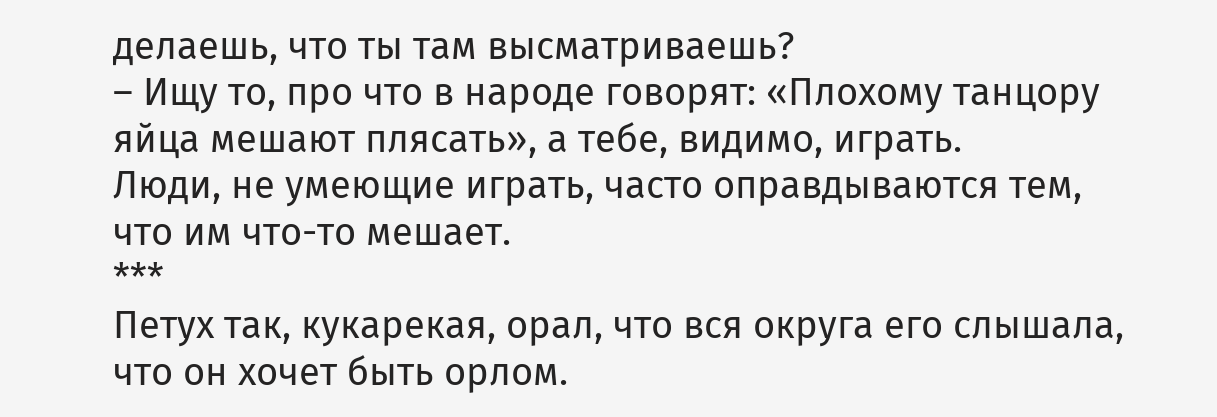делаешь, что ты там высматриваешь?
– Ищу то, про что в народе говорят: «Плохому танцору яйца мешают плясать», а тебе, видимо, играть.
Люди, не умеющие играть, часто оправдываются тем, что им что-то мешает.
***
Петух так, кукарекая, орал, что вся округа его слышала, что он хочет быть орлом.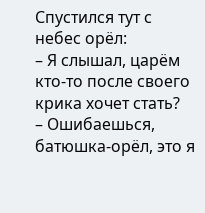Спустился тут с небес орёл:
– Я слышал, царём кто-то после своего крика хочет стать?
– Ошибаешься, батюшка-орёл, это я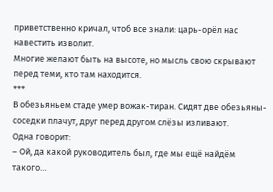приветственно кричал, чтоб все знали: царь-орёл нас навестить изволит.
Многие желают быть на высоте, но мысль свою скрывают перед теми, кто там находится.
***
В обезьяньем стаде умер вожак-тиран. Сидят две обезьяны-соседки плачут, друг перед другом слёзы изливают.
Одна говорит:
– Ой, да какой руководитель был, где мы ещё найдём такого…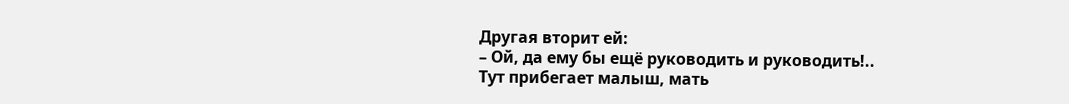Другая вторит ей:
– Ой, да ему бы ещё руководить и руководить!..
Тут прибегает малыш, мать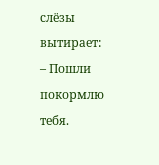слёзы вытирает:
– Пошли покормлю тебя.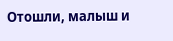Отошли, малыш и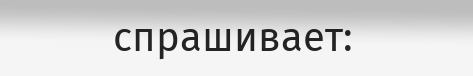спрашивает: